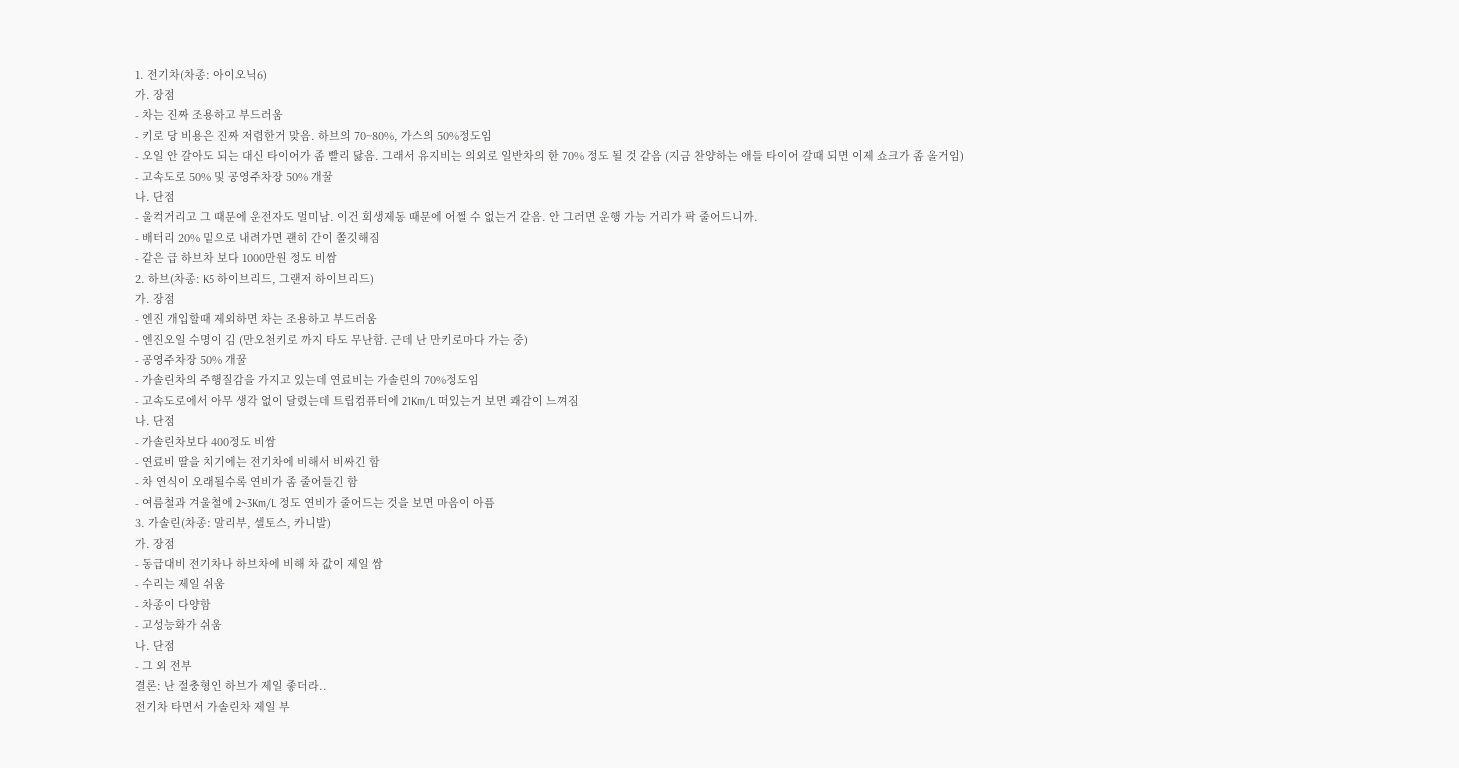1. 전기차(차종: 아이오닉6)
가. 장점
- 차는 진짜 조용하고 부드러움
- 키로 당 비용은 진짜 저렴한거 맞음. 하브의 70~80%, 가스의 50%정도임
- 오일 안 갈아도 되는 대신 타이어가 좀 빨리 닳음. 그래서 유지비는 의외로 일반차의 한 70% 정도 될 것 같음 (지금 찬양하는 애들 타이어 갈때 되면 이제 쇼크가 좀 올거임)
- 고속도로 50% 및 공영주차장 50% 개꿀
나. 단점
- 울컥거리고 그 때문에 운전자도 멀미남. 이건 회생제동 때문에 어쩔 수 없는거 같음. 안 그러면 운행 가능 거리가 팍 줄어드니까.
- 배터리 20% 밑으로 내려가면 괜히 간이 쫄깃해짐
- 같은 급 하브차 보다 1000만원 정도 비쌈
2. 하브(차종: K5 하이브리드, 그랜저 하이브리드)
가. 장점
- 엔진 개입할때 제외하면 차는 조용하고 부드러움
- 엔진오일 수명이 김 (만오천키로 까지 타도 무난함. 근데 난 만키로마다 가는 중)
- 공영주차장 50% 개꿀
- 가솔린차의 주행질감을 가지고 있는데 연료비는 가솔린의 70%정도임
- 고속도로에서 아무 생각 없이 달렸는데 트립컴퓨터에 21Km/L 떠있는거 보면 쾌감이 느껴짐
나. 단점
- 가솔린차보다 400정도 비쌈
- 연료비 딸을 치기에는 전기차에 비해서 비싸긴 함
- 차 연식이 오래될수록 연비가 좀 줄어들긴 함
- 여름철과 겨울철에 2~3Km/L 정도 연비가 줄어드는 것을 보면 마음이 아픔
3. 가솔린(차종: 말리부, 셀토스, 카니발)
가. 장점
- 동급대비 전기차나 하브차에 비해 차 값이 제일 쌈
- 수리는 제일 쉬움
- 차종이 다양함
- 고성능화가 쉬움
나. 단점
- 그 외 전부
결론: 난 절충형인 하브가 제일 좋더라..
전기차 타면서 가솔린차 제일 부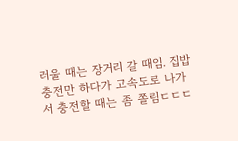러울 때는 장거리 갈 때임. 집밥충전만 하다가 고속도로 나가서 충전할 때는 좀 쫄림ㄷㄷㄷ